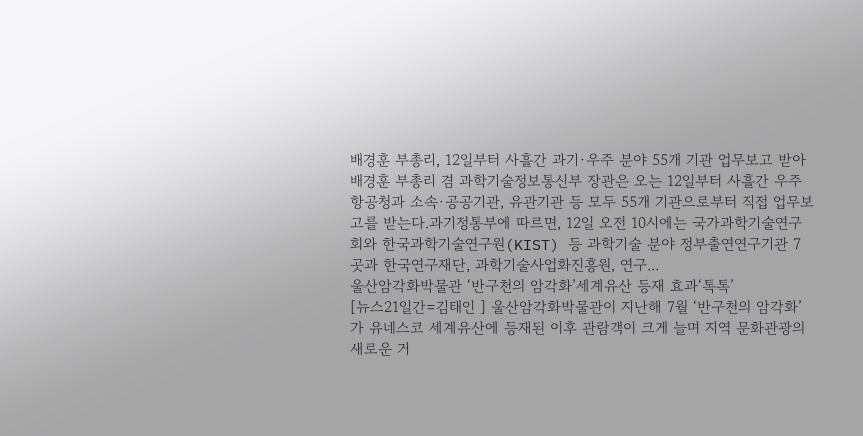배경훈 부총리, 12일부터 사흘간 과기·우주 분야 55개 기관 업무보고 받아
배경훈 부총리 겸 과학기술정보통신부 장관은 오는 12일부터 사흘간 우주항공청과 소속·공공기관, 유관기관 등 모두 55개 기관으로부터 직접 업무보고를 받는다.과기정통부에 따르면, 12일 오전 10시에는 국가과학기술연구회와 한국과학기술연구원(KIST) 등 과학기술 분야 정부출연연구기관 7곳과 한국연구재단, 과학기술사업화진흥원, 연구...
울산암각화박물관 ‘반구천의 암각화’세계유산 등재 효과‘톡톡’
[뉴스21일간=김태인 ] 울산암각화박물관이 지난해 7월 ‘반구천의 암각화’가 유네스코 세계유산에 등재된 이후 관람객이 크게 늘며 지역 문화관광의 새로운 거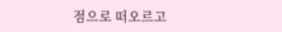점으로 떠오르고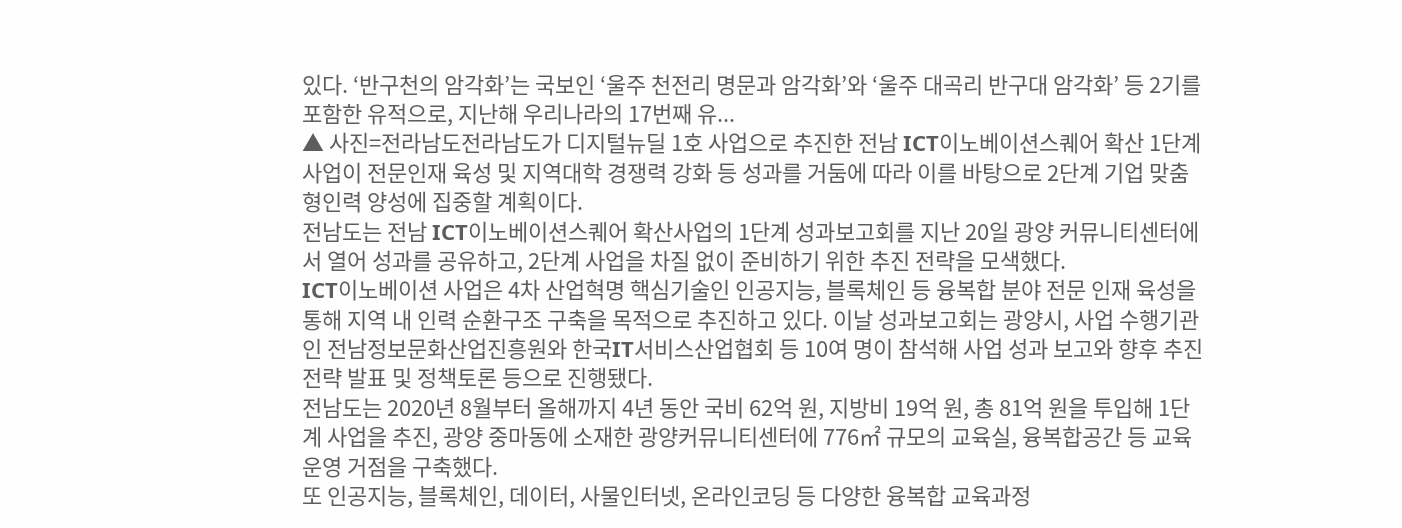있다. ‘반구천의 암각화’는 국보인 ‘울주 천전리 명문과 암각화’와 ‘울주 대곡리 반구대 암각화’ 등 2기를 포함한 유적으로, 지난해 우리나라의 17번째 유...
▲ 사진=전라남도전라남도가 디지털뉴딜 1호 사업으로 추진한 전남 ICT이노베이션스퀘어 확산 1단계사업이 전문인재 육성 및 지역대학 경쟁력 강화 등 성과를 거둠에 따라 이를 바탕으로 2단계 기업 맞춤형인력 양성에 집중할 계획이다.
전남도는 전남 ICT이노베이션스퀘어 확산사업의 1단계 성과보고회를 지난 20일 광양 커뮤니티센터에서 열어 성과를 공유하고, 2단계 사업을 차질 없이 준비하기 위한 추진 전략을 모색했다.
ICT이노베이션 사업은 4차 산업혁명 핵심기술인 인공지능, 블록체인 등 융복합 분야 전문 인재 육성을 통해 지역 내 인력 순환구조 구축을 목적으로 추진하고 있다. 이날 성과보고회는 광양시, 사업 수행기관인 전남정보문화산업진흥원와 한국IT서비스산업협회 등 10여 명이 참석해 사업 성과 보고와 향후 추진 전략 발표 및 정책토론 등으로 진행됐다.
전남도는 2020년 8월부터 올해까지 4년 동안 국비 62억 원, 지방비 19억 원, 총 81억 원을 투입해 1단계 사업을 추진, 광양 중마동에 소재한 광양커뮤니티센터에 776㎡ 규모의 교육실, 융복합공간 등 교육 운영 거점을 구축했다.
또 인공지능, 블록체인, 데이터, 사물인터넷, 온라인코딩 등 다양한 융복합 교육과정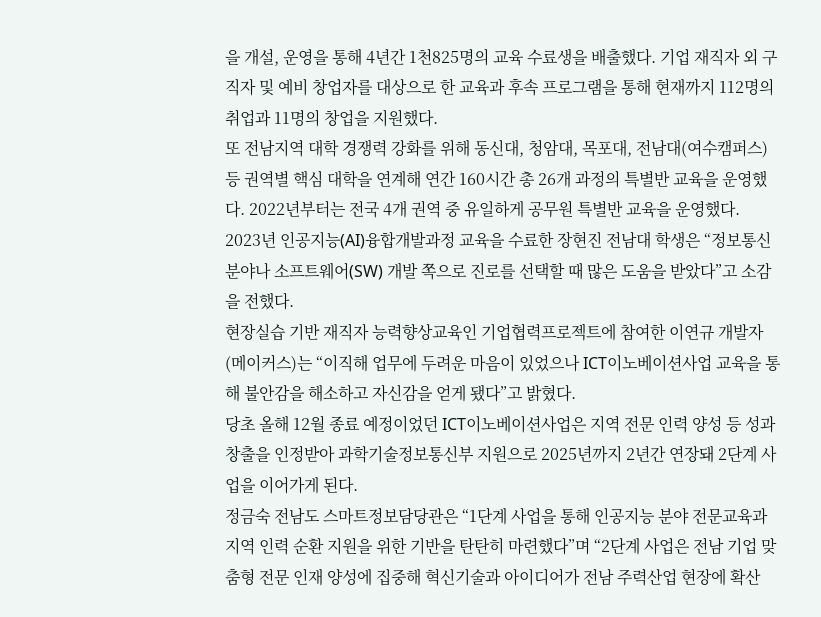을 개설, 운영을 통해 4년간 1천825명의 교육 수료생을 배출했다. 기업 재직자 외 구직자 및 예비 창업자를 대상으로 한 교육과 후속 프로그램을 통해 현재까지 112명의 취업과 11명의 창업을 지원했다.
또 전남지역 대학 경쟁력 강화를 위해 동신대, 청암대, 목포대, 전남대(여수캠퍼스) 등 권역별 핵심 대학을 연계해 연간 160시간 총 26개 과정의 특별반 교육을 운영했다. 2022년부터는 전국 4개 권역 중 유일하게 공무원 특별반 교육을 운영했다.
2023년 인공지능(AI)융합개발과정 교육을 수료한 장현진 전남대 학생은 “정보통신 분야나 소프트웨어(SW) 개발 쪽으로 진로를 선택할 때 많은 도움을 받았다”고 소감을 전했다.
현장실습 기반 재직자 능력향상교육인 기업협력프로젝트에 참여한 이연규 개발자(메이커스)는 “이직해 업무에 두려운 마음이 있었으나 ICT이노베이션사업 교육을 통해 불안감을 해소하고 자신감을 얻게 됐다”고 밝혔다.
당초 올해 12월 종료 예정이었던 ICT이노베이션사업은 지역 전문 인력 양성 등 성과 창출을 인정받아 과학기술정보통신부 지원으로 2025년까지 2년간 연장돼 2단계 사업을 이어가게 된다.
정금숙 전남도 스마트정보담당관은 “1단계 사업을 통해 인공지능 분야 전문교육과 지역 인력 순환 지원을 위한 기반을 탄탄히 마련했다”며 “2단계 사업은 전남 기업 맞춤형 전문 인재 양성에 집중해 혁신기술과 아이디어가 전남 주력산업 현장에 확산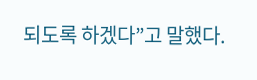되도록 하겠다”고 말했다.